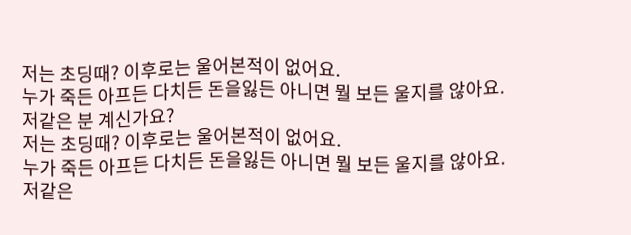저는 초딩때? 이후로는 울어본적이 없어요.
누가 죽든 아프든 다치든 돈을잃든 아니면 뭘 보든 울지를 않아요.
저같은 분 계신가요?
저는 초딩때? 이후로는 울어본적이 없어요.
누가 죽든 아프든 다치든 돈을잃든 아니면 뭘 보든 울지를 않아요.
저같은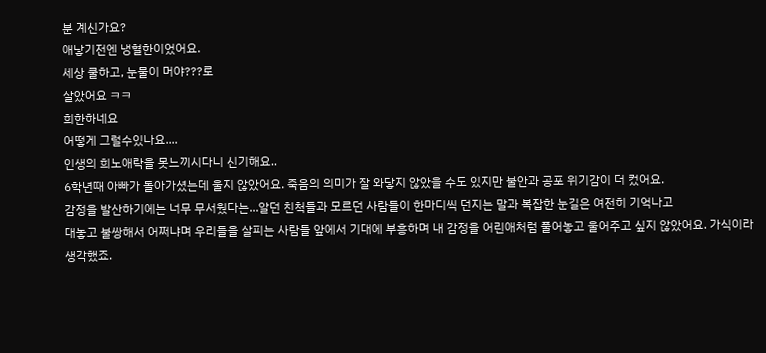분 계신가요?
애낳기전엔 냉혈한이었어요.
세상 쿨하고, 눈물이 머야???로
살았어요 ㅋㅋ
희한하네요
어떻게 그럴수있나요....
인생의 희노애락을 못느끼시다니 신기해요..
6학년때 아빠가 돌아가셨는데 울지 않았어요. 죽음의 의미가 잘 와닿지 않았을 수도 있지만 불안과 공포 위기감이 더 컸어요.
감정을 발산하기에는 너무 무서웠다는...알던 친척들과 모르던 사람들이 한마디씩 던지는 말과 복잡한 눈길은 여전히 기억나고
대놓고 불쌍해서 어쩌냐며 우리들을 살피는 사람들 앞에서 기대에 부흥하며 내 감정을 어린애처럼 풀어놓고 울어주고 싶지 않았어요. 가식이라 생각했죠.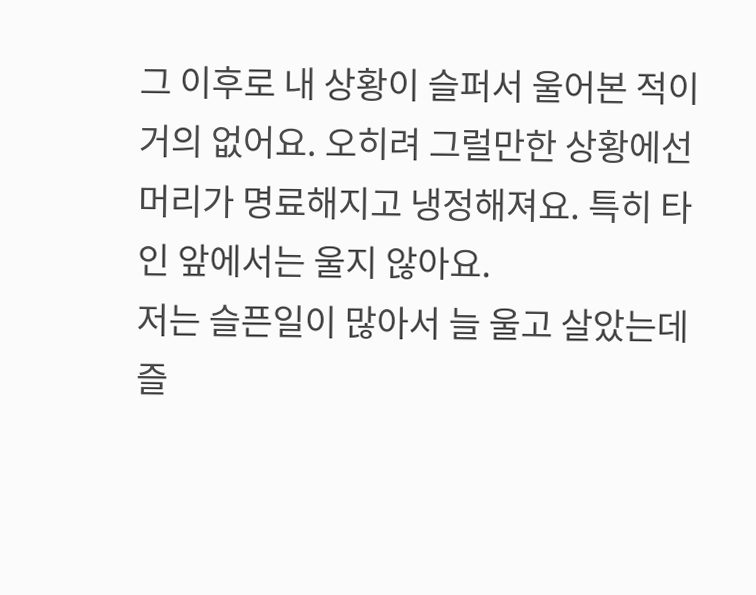그 이후로 내 상황이 슬퍼서 울어본 적이 거의 없어요. 오히려 그럴만한 상황에선 머리가 명료해지고 냉정해져요. 특히 타인 앞에서는 울지 않아요.
저는 슬픈일이 많아서 늘 울고 살았는데
즐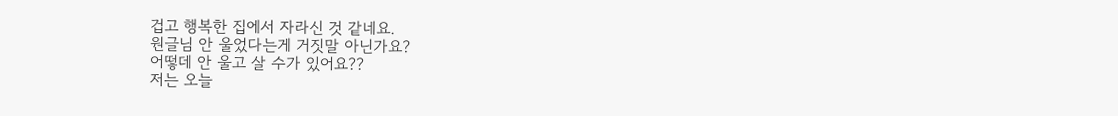겁고 행복한 집에서 자라신 것 같네요.
원글님 안 울었다는게 거짓말 아닌가요?
어떻데 안 울고 살 수가 있어요??
저는 오늘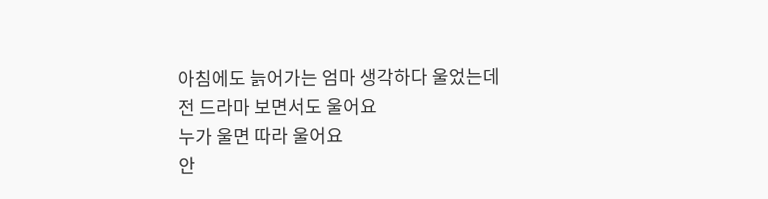아침에도 늙어가는 엄마 생각하다 울었는데
전 드라마 보면서도 울어요
누가 울면 따라 울어요
안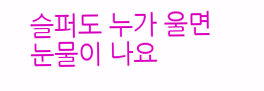슬퍼도 누가 울면 눈물이 나요